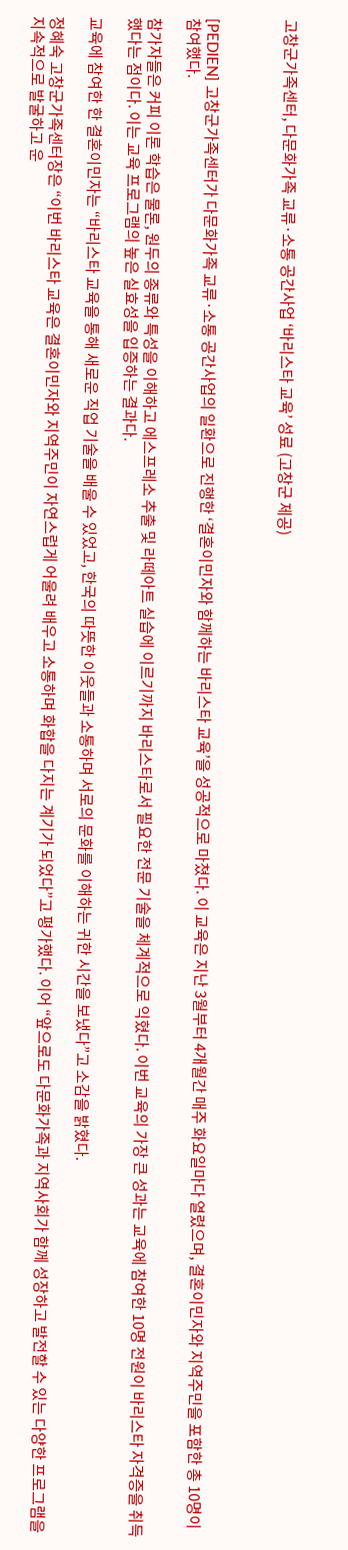고창군가족센터, 다문화가족 교류·소통 공간사업 ‘바리스타 교육’ 성료 (고창군 제공)



[PEDIEN] 고창군가족센터가 다문화가족 교류·소통 공간사업의 일환으로 진행한 ‘결혼이민자와 함께하는 바리스타 교육’을 성공적으로 마쳤다. 이 교육은 지난 3월부터 4개월간 매주 화요일마다 열렸으며, 결혼이민자와 지역주민을 포함한 총 10명이 참여했다.

참가자들은 커피 이론 학습은 물론, 원두의 종류와 특성을 이해하고 에스프레소 추출 및 라떼아트 실습에 이르기까지 바리스타로서 필요한 전문 기술을 체계적으로 익혔다. 이번 교육의 가장 큰 성과는 교육에 참여한 10명 전원이 바리스타 자격증을 취득했다는 점이다. 이는 교육 프로그램의 높은 실효성을 입증하는 결과다.

교육에 참여한 한 결혼이민자는 “바리스타 교육을 통해 새로운 직업 기술을 배울 수 있었고, 한국의 따뜻한 이웃들과 소통하며 서로의 문화를 이해하는 귀한 시간을 보냈다”고 소감을 밝혔다.

정혜숙 고창군가족센터장은 “이번 바리스타 교육은 결혼이민자와 지역주민이 자연스럽게 어울려 배우고 소통하며 화합을 다지는 계기가 되었다”고 평가했다. 이어 “앞으로도 다문화가족과 지역사회가 함께 성장하고 발전할 수 있는 다양한 프로그램을 지속적으로 발굴하고 운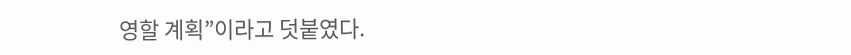영할 계획”이라고 덧붙였다.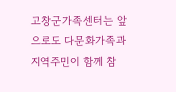고창군가족센터는 앞으로도 다문화가족과 지역주민이 함께 참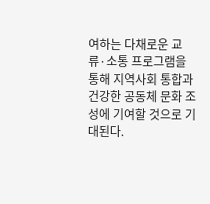여하는 다채로운 교류·소통 프로그램을 통해 지역사회 통합과 건강한 공동체 문화 조성에 기여할 것으로 기대된다.